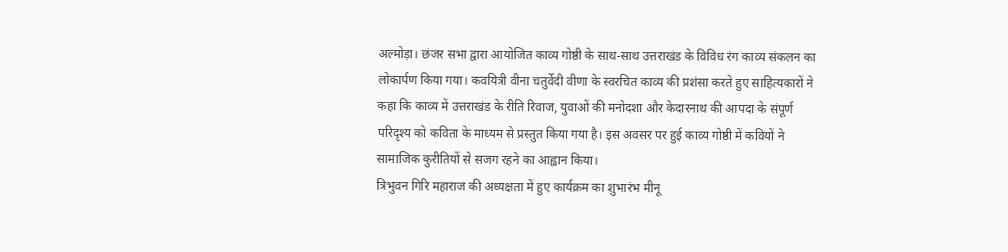अल्मोड़ा। छंजर सभा द्वारा आयोजित काव्य गोष्ठी के साथ-साथ उत्तराखंड के विविध रंग काव्य संकलन का लोकार्पण किया गया। कवयित्री वीना चतुर्वेदी वीणा के स्वरचित काव्य की प्रशंसा करते हुए साहित्यकारों ने कहा कि काव्य में उत्तराखंड के रीति रिवाज, युवाओं की मनोदशा और केदारनाथ की आपदा के संपूर्ण परिदृश्य को कविता के माध्यम से प्रस्तुत किया गया है। इस अवसर पर हुई काव्य गोष्ठी में कवियों ने सामाजिक कुरीतियों से सजग रहने का आह्वान किया।
त्रिभुवन गिरि महाराज की अध्यक्षता में हुए कार्यक्रम का शुभारंभ मीनू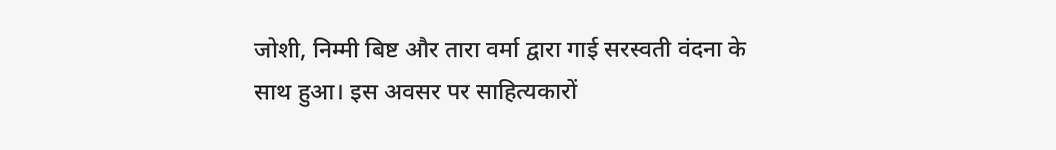जोशी, निम्मी बिष्ट और तारा वर्मा द्वारा गाई सरस्वती वंदना के साथ हुआ। इस अवसर पर साहित्यकारों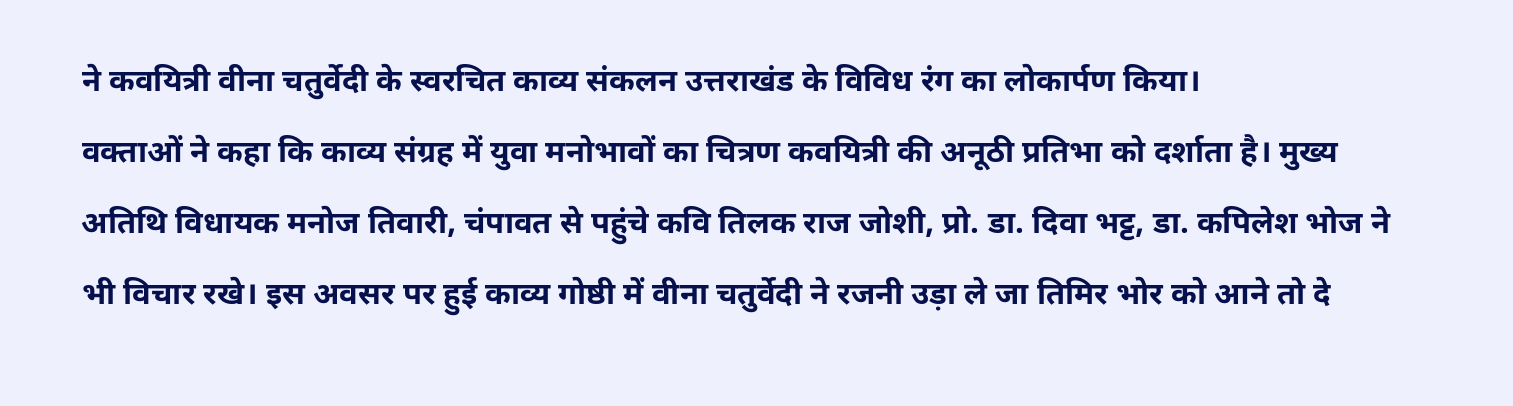ने कवयित्री वीना चतुर्वेदी के स्वरचित काव्य संकलन उत्तराखंड के विविध रंग का लोकार्पण किया।
वक्ताओं ने कहा कि काव्य संग्रह में युवा मनोभावों का चित्रण कवयित्री की अनूठी प्रतिभा को दर्शाता है। मुख्य अतिथि विधायक मनोज तिवारी, चंपावत से पहुंचे कवि तिलक राज जोशी, प्रो. डा. दिवा भट्ट, डा. कपिलेश भोज ने भी विचार रखे। इस अवसर पर हुई काव्य गोष्ठी में वीना चतुर्वेदी ने रजनी उड़ा ले जा तिमिर भोर को आने तो दे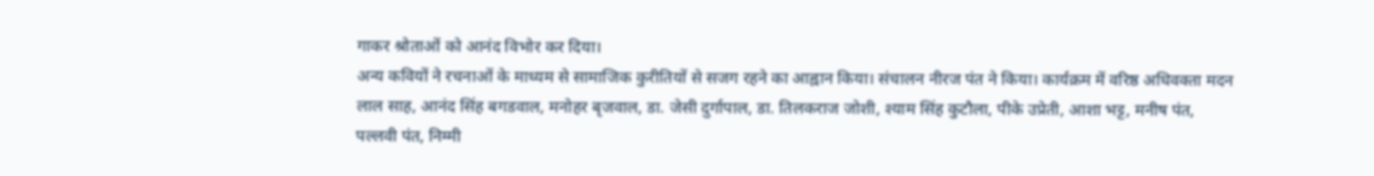गाकर श्रोताओं को आनंद विभोर कर दिया।
अन्य कवियों ने रचनाओं के माध्यम से सामाजिक कुरीतियों से सजग रहने का आह्वान किया। संचालन नीरज पंत ने किया। कार्यक्रम में वरिष्ठ अधिवक्ता मदन लाल साह, आनंद सिंह बगडवाल, मनोहर बृजवाल, डा. जेसी दुर्गापाल, डा. तिलकराज जोशी, श्याम सिंह कुटौला, पीके उप्रेती, आशा भट्ट, मनीष पंत, पल्लवी पंत, निम्मी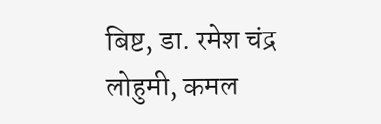बिष्ट, डा. रमेश चंद्र लोहुमी, कमल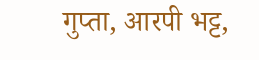गुप्ता, आरपी भट्ट,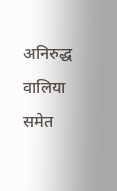अनिरुद्ध वालिया समेत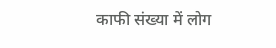काफी संख्या में लोग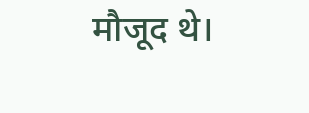मौजूद थे।